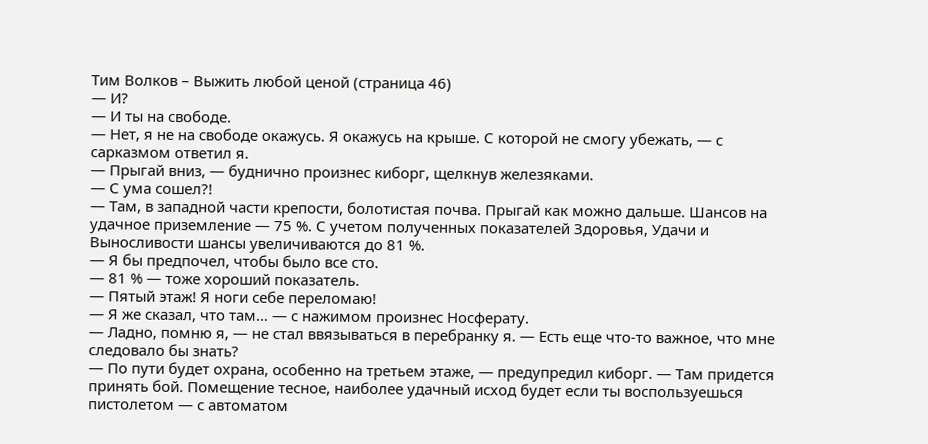Тим Волков – Выжить любой ценой (страница 46)
— И?
— И ты на свободе.
— Нет, я не на свободе окажусь. Я окажусь на крыше. С которой не смогу убежать, — с сарказмом ответил я.
— Прыгай вниз, — буднично произнес киборг, щелкнув железяками.
— С ума сошел?!
— Там, в западной части крепости, болотистая почва. Прыгай как можно дальше. Шансов на удачное приземление — 75 %. С учетом полученных показателей Здоровья, Удачи и Выносливости шансы увеличиваются до 81 %.
— Я бы предпочел, чтобы было все сто.
— 81 % — тоже хороший показатель.
— Пятый этаж! Я ноги себе переломаю!
— Я же сказал, что там… — с нажимом произнес Носферату.
— Ладно, помню я, — не стал ввязываться в перебранку я. — Есть еще что-то важное, что мне следовало бы знать?
— По пути будет охрана, особенно на третьем этаже, — предупредил киборг. — Там придется принять бой. Помещение тесное, наиболее удачный исход будет если ты воспользуешься пистолетом — с автоматом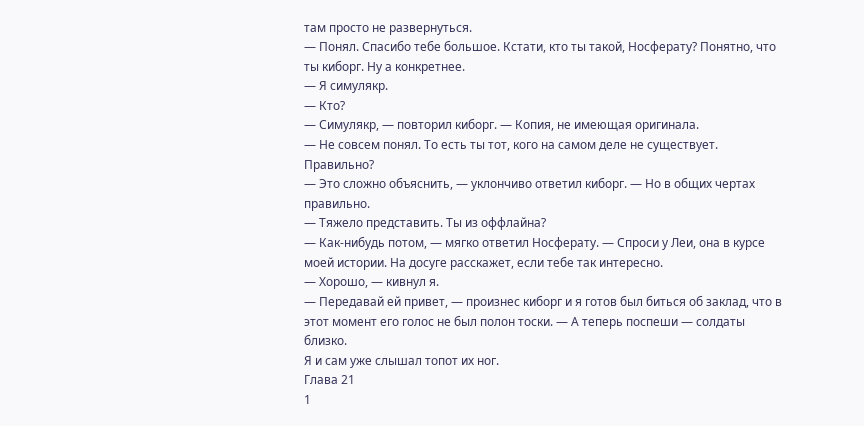там просто не развернуться.
— Понял. Спасибо тебе большое. Кстати, кто ты такой, Носферату? Понятно, что ты киборг. Ну а конкретнее.
— Я симулякр.
— Кто?
— Симулякр, — повторил киборг. — Копия, не имеющая оригинала.
— Не совсем понял. То есть ты тот, кого на самом деле не существует. Правильно?
— Это сложно объяснить, — уклончиво ответил киборг. — Но в общих чертах правильно.
— Тяжело представить. Ты из оффлайна?
— Как-нибудь потом, — мягко ответил Носферату. — Спроси у Леи, она в курсе моей истории. На досуге расскажет, если тебе так интересно.
— Хорошо, — кивнул я.
— Передавай ей привет, — произнес киборг и я готов был биться об заклад, что в этот момент его голос не был полон тоски. — А теперь поспеши — солдаты близко.
Я и сам уже слышал топот их ног.
Глава 21
1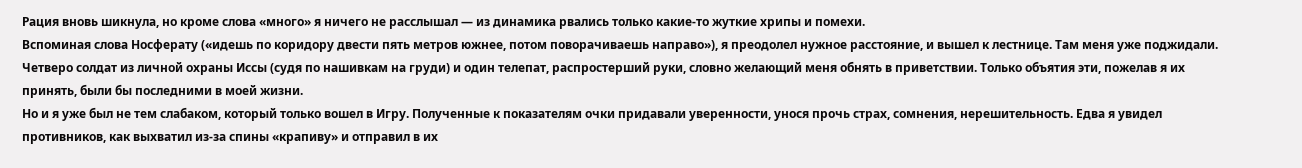Рация вновь шикнула, но кроме слова «много» я ничего не расслышал — из динамика рвались только какие-то жуткие хрипы и помехи.
Вспоминая слова Носферату («идешь по коридору двести пять метров южнее, потом поворачиваешь направо»), я преодолел нужное расстояние, и вышел к лестнице. Там меня уже поджидали. Четверо солдат из личной охраны Иссы (судя по нашивкам на груди) и один телепат, распростерший руки, словно желающий меня обнять в приветствии. Только объятия эти, пожелав я их принять, были бы последними в моей жизни.
Но и я уже был не тем слабаком, который только вошел в Игру. Полученные к показателям очки придавали уверенности, унося прочь страх, сомнения, нерешительность. Едва я увидел противников, как выхватил из-за спины «крапиву» и отправил в их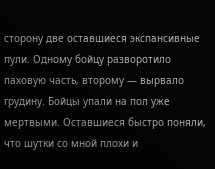сторону две оставшиеся экспансивные пули. Одному бойцу разворотило паховую часть, второму — вырвало грудину. Бойцы упали на пол уже мертвыми. Оставшиеся быстро поняли, что шутки со мной плохи и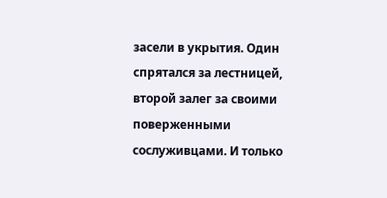засели в укрытия. Один спрятался за лестницей, второй залег за своими поверженными сослуживцами. И только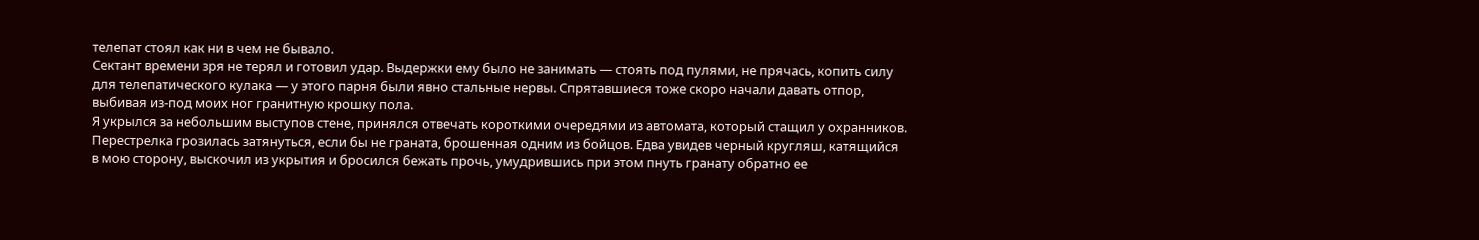телепат стоял как ни в чем не бывало.
Сектант времени зря не терял и готовил удар. Выдержки ему было не занимать — стоять под пулями, не прячась, копить силу для телепатического кулака — у этого парня были явно стальные нервы. Спрятавшиеся тоже скоро начали давать отпор, выбивая из-под моих ног гранитную крошку пола.
Я укрылся за небольшим выступов стене, принялся отвечать короткими очередями из автомата, который стащил у охранников. Перестрелка грозилась затянуться, если бы не граната, брошенная одним из бойцов. Едва увидев черный кругляш, катящийся в мою сторону, выскочил из укрытия и бросился бежать прочь, умудрившись при этом пнуть гранату обратно ее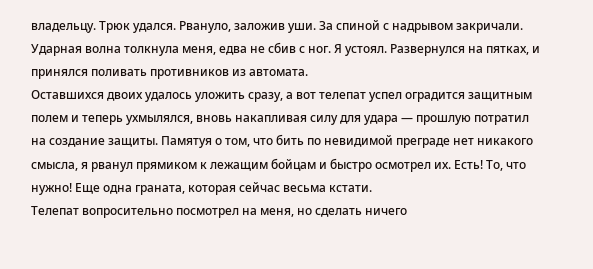владельцу. Трюк удался. Рвануло, заложив уши. За спиной с надрывом закричали. Ударная волна толкнула меня, едва не сбив с ног. Я устоял. Развернулся на пятках, и принялся поливать противников из автомата.
Оставшихся двоих удалось уложить сразу, а вот телепат успел оградится защитным полем и теперь ухмылялся, вновь накапливая силу для удара — прошлую потратил на создание защиты. Памятуя о том, что бить по невидимой преграде нет никакого смысла, я рванул прямиком к лежащим бойцам и быстро осмотрел их. Есть! То, что нужно! Еще одна граната, которая сейчас весьма кстати.
Телепат вопросительно посмотрел на меня, но сделать ничего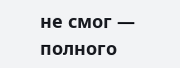не смог — полного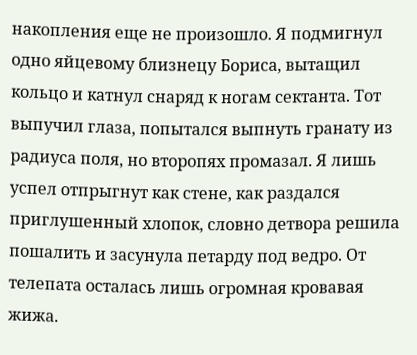накопления еще не произошло. Я подмигнул одно яйцевому близнецу Бориса, вытащил кольцо и катнул снаряд к ногам сектанта. Тот выпучил глаза, попытался выпнуть гранату из радиуса поля, но второпях промазал. Я лишь успел отпрыгнут как стене, как раздался приглушенный хлопок, словно детвора решила пошалить и засунула петарду под ведро. От телепата осталась лишь огромная кровавая жижа.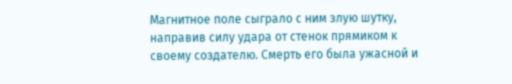Магнитное поле сыграло с ним злую шутку, направив силу удара от стенок прямиком к своему создателю. Смерть его была ужасной и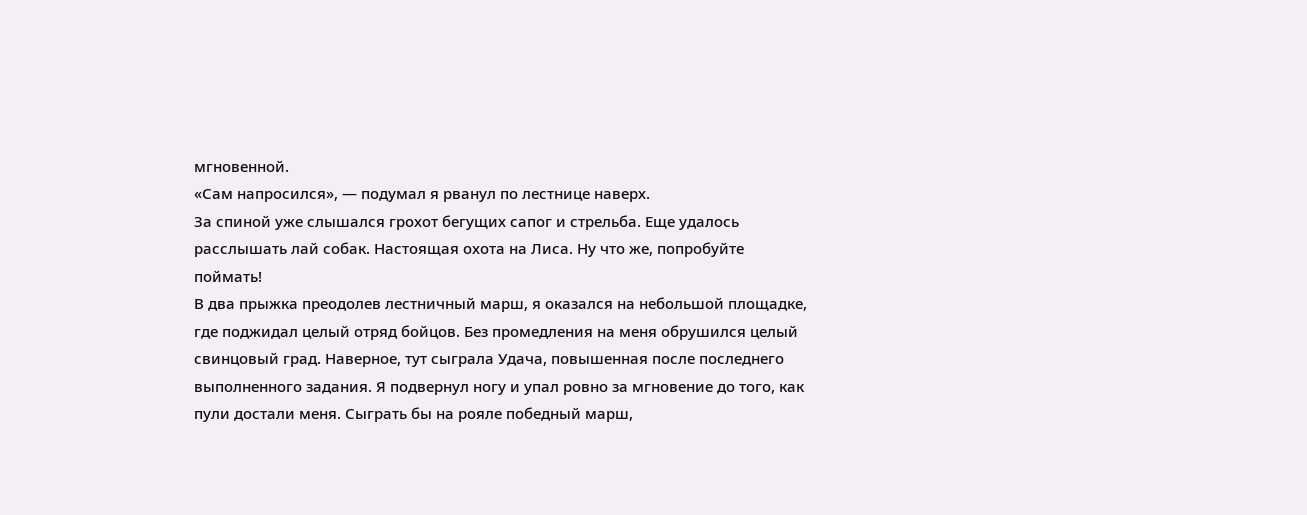мгновенной.
«Сам напросился», — подумал я рванул по лестнице наверх.
За спиной уже слышался грохот бегущих сапог и стрельба. Еще удалось расслышать лай собак. Настоящая охота на Лиса. Ну что же, попробуйте поймать!
В два прыжка преодолев лестничный марш, я оказался на небольшой площадке, где поджидал целый отряд бойцов. Без промедления на меня обрушился целый свинцовый град. Наверное, тут сыграла Удача, повышенная после последнего выполненного задания. Я подвернул ногу и упал ровно за мгновение до того, как пули достали меня. Сыграть бы на рояле победный марш,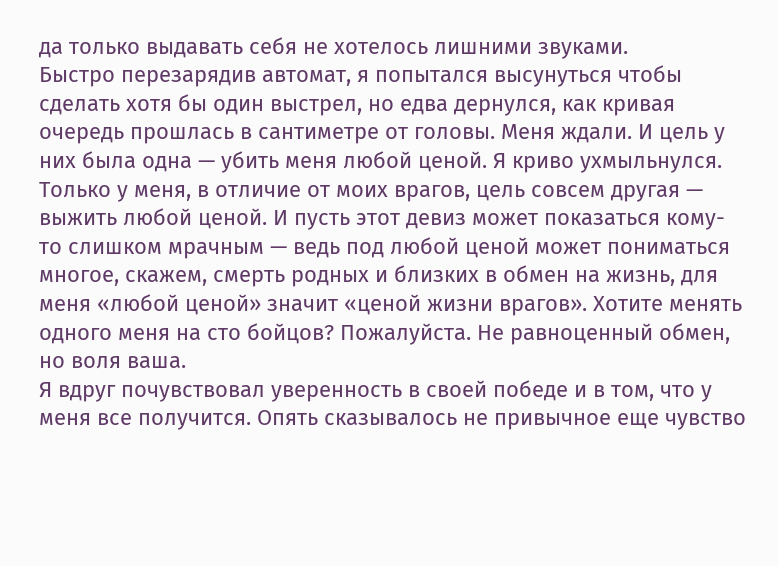да только выдавать себя не хотелось лишними звуками.
Быстро перезарядив автомат, я попытался высунуться чтобы сделать хотя бы один выстрел, но едва дернулся, как кривая очередь прошлась в сантиметре от головы. Меня ждали. И цель у них была одна — убить меня любой ценой. Я криво ухмыльнулся. Только у меня, в отличие от моих врагов, цель совсем другая — выжить любой ценой. И пусть этот девиз может показаться кому-то слишком мрачным — ведь под любой ценой может пониматься многое, скажем, смерть родных и близких в обмен на жизнь, для меня «любой ценой» значит «ценой жизни врагов». Хотите менять одного меня на сто бойцов? Пожалуйста. Не равноценный обмен, но воля ваша.
Я вдруг почувствовал уверенность в своей победе и в том, что у меня все получится. Опять сказывалось не привычное еще чувство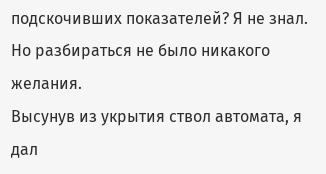подскочивших показателей? Я не знал. Но разбираться не было никакого желания.
Высунув из укрытия ствол автомата, я дал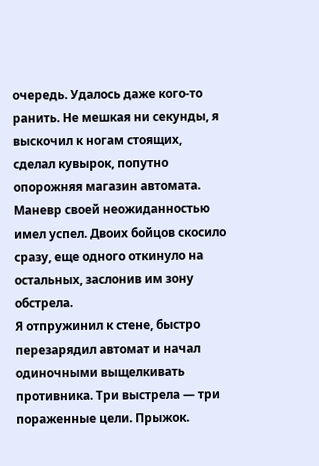очередь. Удалось даже кого-то ранить. Не мешкая ни секунды, я выскочил к ногам стоящих, сделал кувырок, попутно опорожняя магазин автомата. Маневр своей неожиданностью имел успел. Двоих бойцов скосило сразу, еще одного откинуло на остальных, заслонив им зону обстрела.
Я отпружинил к стене, быстро перезарядил автомат и начал одиночными выщелкивать противника. Три выстрела — три пораженные цели. Прыжок.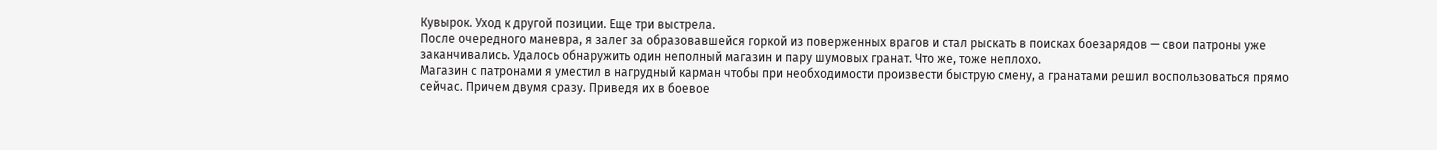Кувырок. Уход к другой позиции. Еще три выстрела.
После очередного маневра, я залег за образовавшейся горкой из поверженных врагов и стал рыскать в поисках боезарядов — свои патроны уже заканчивались. Удалось обнаружить один неполный магазин и пару шумовых гранат. Что же, тоже неплохо.
Магазин с патронами я уместил в нагрудный карман чтобы при необходимости произвести быструю смену, а гранатами решил воспользоваться прямо сейчас. Причем двумя сразу. Приведя их в боевое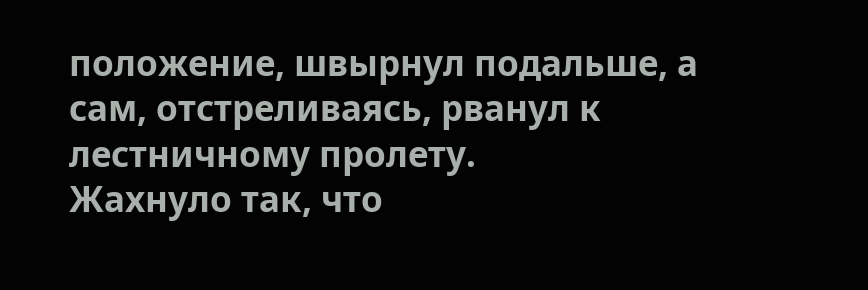положение, швырнул подальше, а сам, отстреливаясь, рванул к лестничному пролету.
Жахнуло так, что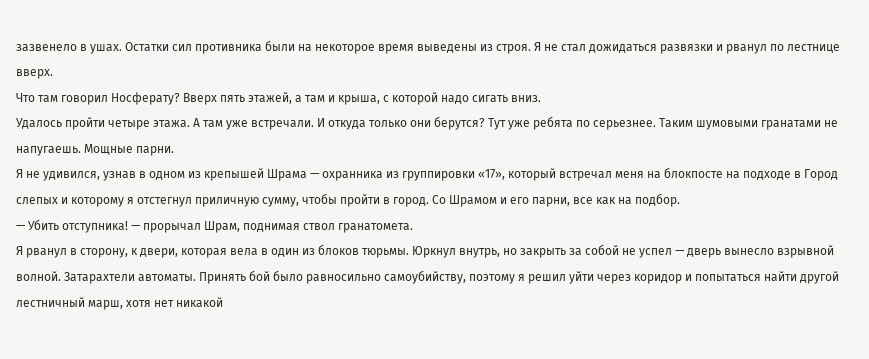зазвенело в ушах. Остатки сил противника были на некоторое время выведены из строя. Я не стал дожидаться развязки и рванул по лестнице вверх.
Что там говорил Носферату? Вверх пять этажей, а там и крыша, с которой надо сигать вниз.
Удалось пройти четыре этажа. А там уже встречали. И откуда только они берутся? Тут уже ребята по серьезнее. Таким шумовыми гранатами не напугаешь. Мощные парни.
Я не удивился, узнав в одном из крепышей Шрама — охранника из группировки «17», который встречал меня на блокпосте на подходе в Город слепых и которому я отстегнул приличную сумму, чтобы пройти в город. Со Шрамом и его парни, все как на подбор.
— Убить отступника! — прорычал Шрам, поднимая ствол гранатомета.
Я рванул в сторону, к двери, которая вела в один из блоков тюрьмы. Юркнул внутрь, но закрыть за собой не успел — дверь вынесло взрывной волной. Затарахтели автоматы. Принять бой было равносильно самоубийству, поэтому я решил уйти через коридор и попытаться найти другой лестничный марш, хотя нет никакой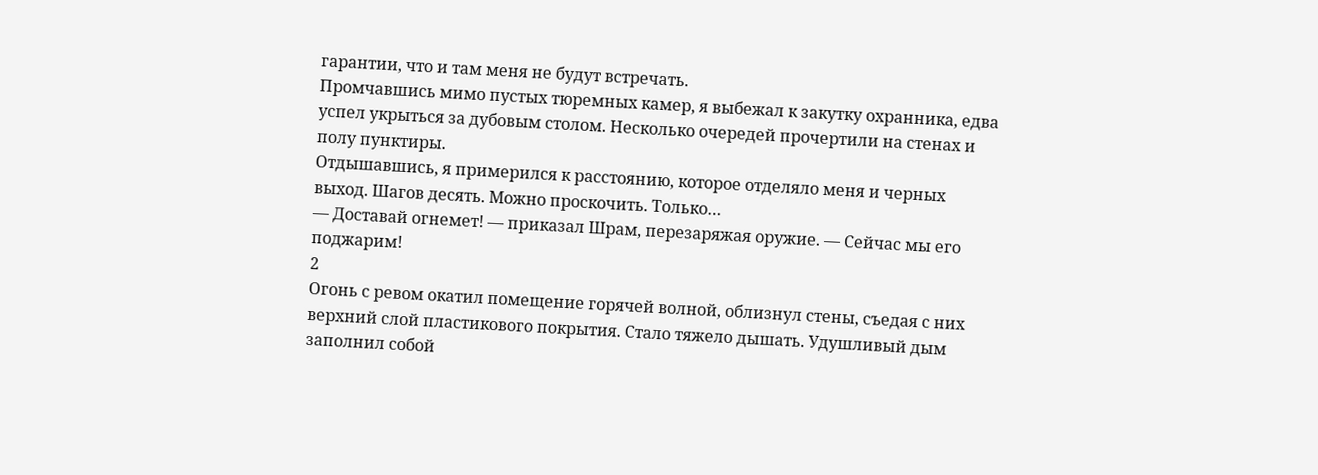гарантии, что и там меня не будут встречать.
Промчавшись мимо пустых тюремных камер, я выбежал к закутку охранника, едва успел укрыться за дубовым столом. Несколько очередей прочертили на стенах и полу пунктиры.
Отдышавшись, я примерился к расстоянию, которое отделяло меня и черных выход. Шагов десять. Можно проскочить. Только…
— Доставай огнемет! — приказал Шрам, перезаряжая оружие. — Сейчас мы его поджарим!
2
Огонь с ревом окатил помещение горячей волной, облизнул стены, съедая с них верхний слой пластикового покрытия. Стало тяжело дышать. Удушливый дым заполнил собой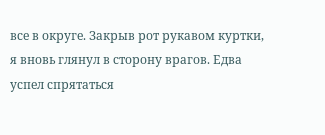все в округе. Закрыв рот рукавом куртки, я вновь глянул в сторону врагов. Едва успел спрятаться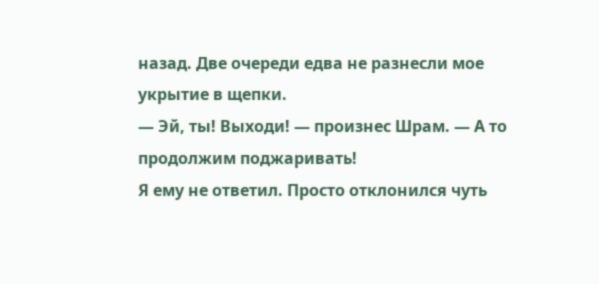назад. Две очереди едва не разнесли мое укрытие в щепки.
— Эй, ты! Выходи! — произнес Шрам. — А то продолжим поджаривать!
Я ему не ответил. Просто отклонился чуть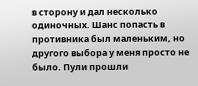в сторону и дал несколько одиночных. Шанс попасть в противника был маленьким, но другого выбора у меня просто не было. Пули прошли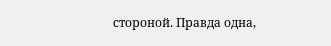стороной. Правда одна,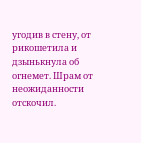угодив в стену, от рикошетила и дзынькнула об огнемет. Шрам от неожиданности отскочил.